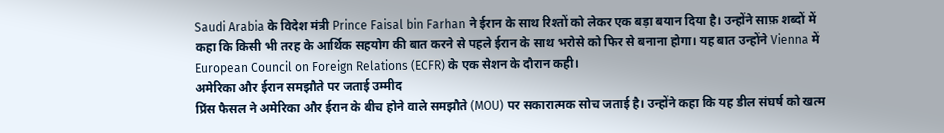Saudi Arabia के विदेश मंत्री Prince Faisal bin Farhan ने ईरान के साथ रिश्तों को लेकर एक बड़ा बयान दिया है। उन्होंने साफ़ शब्दों में कहा कि किसी भी तरह के आर्थिक सहयोग की बात करने से पहले ईरान के साथ भरोसे को फिर से बनाना होगा। यह बात उन्होंने Vienna में European Council on Foreign Relations (ECFR) के एक सेशन के दौरान कही।
अमेरिका और ईरान समझौते पर जताई उम्मीद
प्रिंस फैसल ने अमेरिका और ईरान के बीच होने वाले समझौते (MOU) पर सकारात्मक सोच जताई है। उन्होंने कहा कि यह डील संघर्ष को खत्म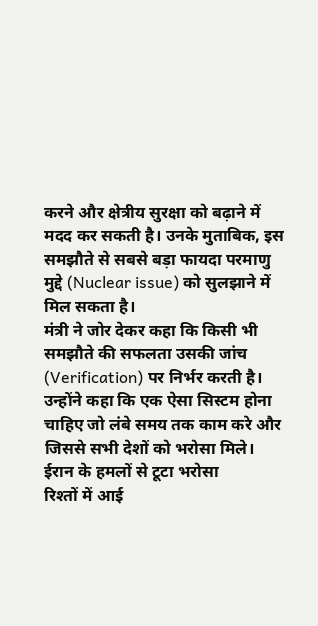करने और क्षेत्रीय सुरक्षा को बढ़ाने में मदद कर सकती है। उनके मुताबिक, इस समझौते से सबसे बड़ा फायदा परमाणु मुद्दे (Nuclear issue) को सुलझाने में मिल सकता है।
मंत्री ने जोर देकर कहा कि किसी भी समझौते की सफलता उसकी जांच (Verification) पर निर्भर करती है। उन्होंने कहा कि एक ऐसा सिस्टम होना चाहिए जो लंबे समय तक काम करे और जिससे सभी देशों को भरोसा मिले।
ईरान के हमलों से टूटा भरोसा
रिश्तों में आई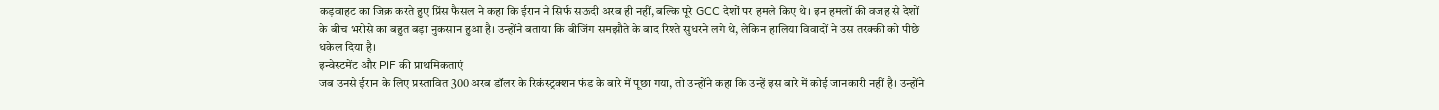कड़वाहट का जिक्र करते हुए प्रिंस फैसल ने कहा कि ईरान ने सिर्फ सऊदी अरब ही नहीं, बल्कि पूरे GCC देशों पर हमले किए थे। इन हमलों की वजह से देशों के बीच भरोसे का बहुत बड़ा नुकसान हुआ है। उन्होंने बताया कि बीजिंग समझौते के बाद रिश्ते सुधरने लगे थे, लेकिन हालिया विवादों ने उस तरक्की को पीछे धकेल दिया है।
इन्वेस्टमेंट और PIF की प्राथमिकताएं
जब उनसे ईरान के लिए प्रस्तावित 300 अरब डॉलर के रिकंस्ट्रक्शन फंड के बारे में पूछा गया, तो उन्होंने कहा कि उन्हें इस बारे में कोई जानकारी नहीं है। उन्होंने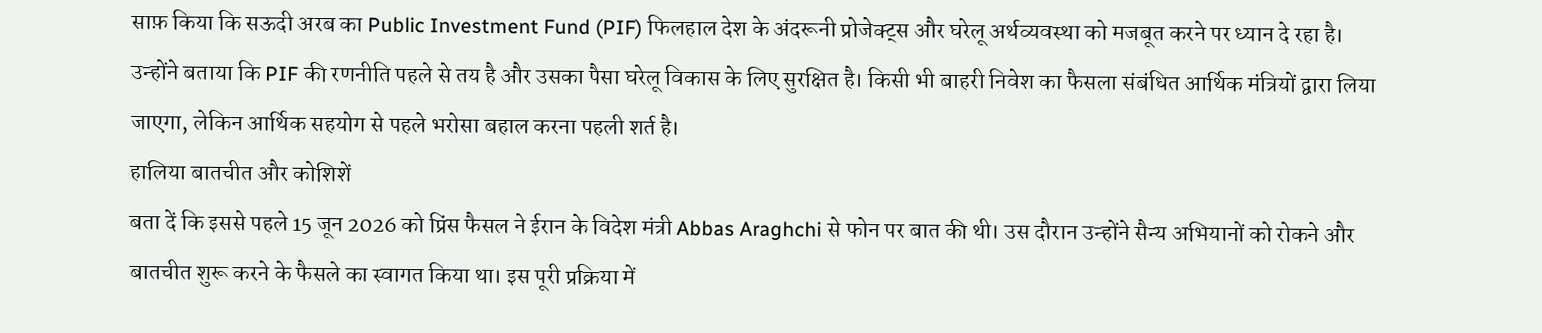साफ़ किया कि सऊदी अरब का Public Investment Fund (PIF) फिलहाल देश के अंदरूनी प्रोजेक्ट्स और घरेलू अर्थव्यवस्था को मजबूत करने पर ध्यान दे रहा है।
उन्होंने बताया कि PIF की रणनीति पहले से तय है और उसका पैसा घरेलू विकास के लिए सुरक्षित है। किसी भी बाहरी निवेश का फैसला संबंधित आर्थिक मंत्रियों द्वारा लिया जाएगा, लेकिन आर्थिक सहयोग से पहले भरोसा बहाल करना पहली शर्त है।
हालिया बातचीत और कोशिशें
बता दें कि इससे पहले 15 जून 2026 को प्रिंस फैसल ने ईरान के विदेश मंत्री Abbas Araghchi से फोन पर बात की थी। उस दौरान उन्होंने सैन्य अभियानों को रोकने और बातचीत शुरू करने के फैसले का स्वागत किया था। इस पूरी प्रक्रिया में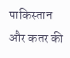पाकिस्तान और कतर की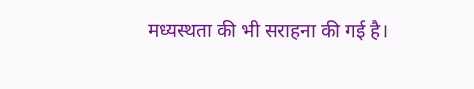मध्यस्थता की भी सराहना की गई है।